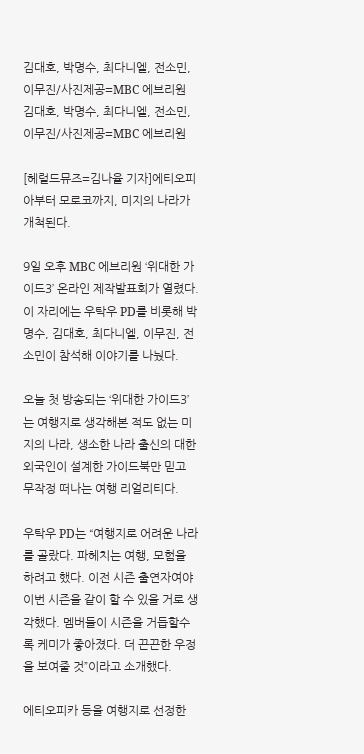김대호, 박명수, 최다니엘, 전소민, 이무진/사진제공=MBC 에브리원
김대호, 박명수, 최다니엘, 전소민, 이무진/사진제공=MBC 에브리원

[헤럴드뮤즈=김나율 기자]에티오피아부터 모로코까지, 미지의 나라가 개척된다.

9일 오후 MBC 에브리원 ‘위대한 가이드3’ 온라인 제작발표회가 열렸다. 이 자리에는 우탁우 PD를 비롯해 박명수, 김대호, 최다니엘, 이무진, 전소민이 참석해 이야기를 나눴다.

오늘 첫 방송되는 ‘위대한 가이드3’는 여행지로 생각해본 적도 없는 미지의 나라, 생소한 나라 출신의 대한외국인이 설계한 가이드북만 믿고 무작정 떠나는 여행 리얼리티다.

우탁우 PD는 “여행지로 어려운 나라를 골랐다. 파헤치는 여행, 모험을 하려고 했다. 이전 시즌 출연자여야 이번 시즌을 같이 할 수 있을 거로 생각했다. 멤버들이 시즌을 거듭할수록 케미가 좋아졌다. 더 끈끈한 우정을 보여줄 것”이라고 소개했다.

에티오피카 등을 여행지로 선정한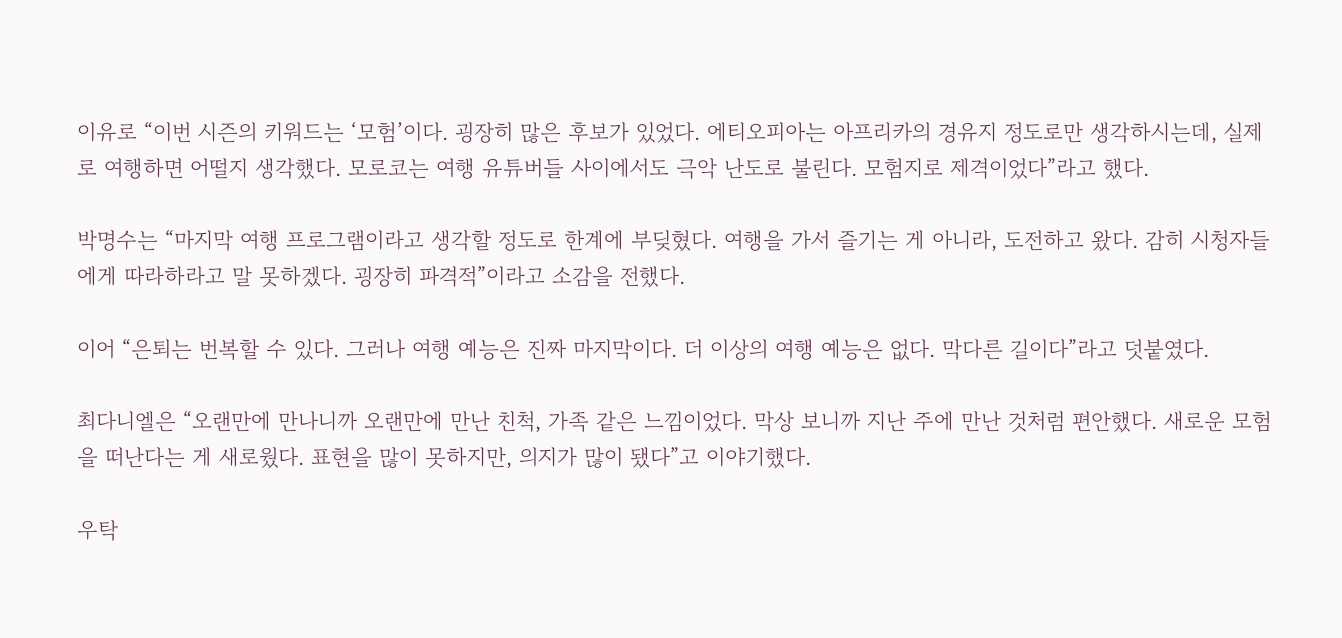이유로 “이번 시즌의 키워드는 ‘모험’이다. 굉장히 많은 후보가 있었다. 에티오피아는 아프리카의 경유지 정도로만 생각하시는데, 실제로 여행하면 어떨지 생각했다. 모로코는 여행 유튜버들 사이에서도 극악 난도로 불린다. 모험지로 제격이었다”라고 했다.

박명수는 “마지막 여행 프로그램이라고 생각할 정도로 한계에 부딪혔다. 여행을 가서 즐기는 게 아니라, 도전하고 왔다. 감히 시청자들에게 따라하라고 말 못하겠다. 굉장히 파격적”이라고 소감을 전했다.

이어 “은퇴는 번복할 수 있다. 그러나 여행 예능은 진짜 마지막이다. 더 이상의 여행 예능은 없다. 막다른 길이다”라고 덧붙였다.

최다니엘은 “오랜만에 만나니까 오랜만에 만난 친척, 가족 같은 느낌이었다. 막상 보니까 지난 주에 만난 것처럼 편안했다. 새로운 모험을 떠난다는 게 새로웠다. 표현을 많이 못하지만, 의지가 많이 됐다”고 이야기했다.

우탁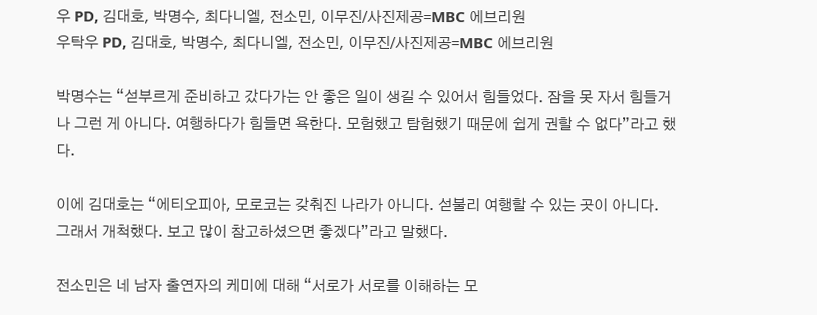우 PD, 김대호, 박명수, 최다니엘, 전소민, 이무진/사진제공=MBC 에브리원
우탁우 PD, 김대호, 박명수, 최다니엘, 전소민, 이무진/사진제공=MBC 에브리원

박명수는 “섣부르게 준비하고 갔다가는 안 좋은 일이 생길 수 있어서 힘들었다. 잠을 못 자서 힘들거나 그런 게 아니다. 여행하다가 힘들면 욕한다. 모험했고 탐험했기 때문에 쉽게 권할 수 없다”라고 했다.

이에 김대호는 “에티오피아, 모로코는 갖춰진 나라가 아니다. 섣불리 여행할 수 있는 곳이 아니다. 그래서 개척했다. 보고 많이 참고하셨으면 좋겠다”라고 말했다.

전소민은 네 남자 출연자의 케미에 대해 “서로가 서로를 이해하는 모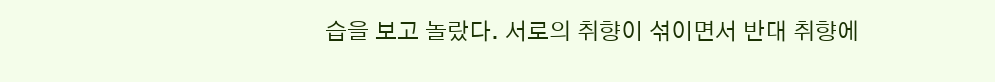습을 보고 놀랐다. 서로의 취향이 섞이면서 반대 취향에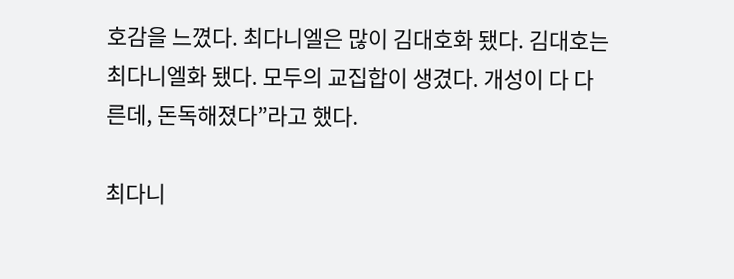호감을 느꼈다. 최다니엘은 많이 김대호화 됐다. 김대호는 최다니엘화 됐다. 모두의 교집합이 생겼다. 개성이 다 다른데, 돈독해졌다”라고 했다.

최다니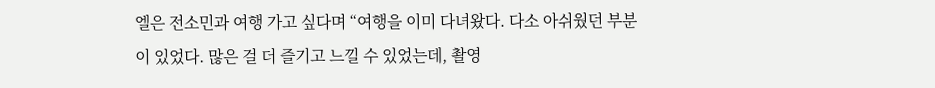엘은 전소민과 여행 가고 싶다며 “여행을 이미 다녀왔다. 다소 아쉬웠던 부분이 있었다. 많은 걸 더 즐기고 느낄 수 있었는데, 촬영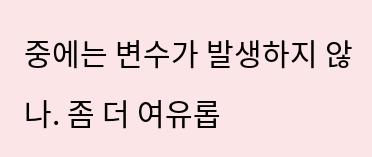중에는 변수가 발생하지 않나. 좀 더 여유롭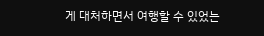게 대처하면서 여행할 수 있었는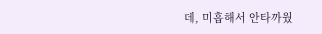데, 미흡해서 안타까웠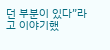던 부분이 있다”라고 이야기했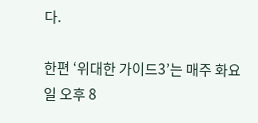다.

한편 ‘위대한 가이드3’는 매주 화요일 오후 8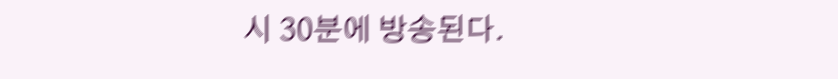시 30분에 방송된다.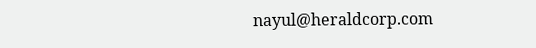nayul@heraldcorp.com